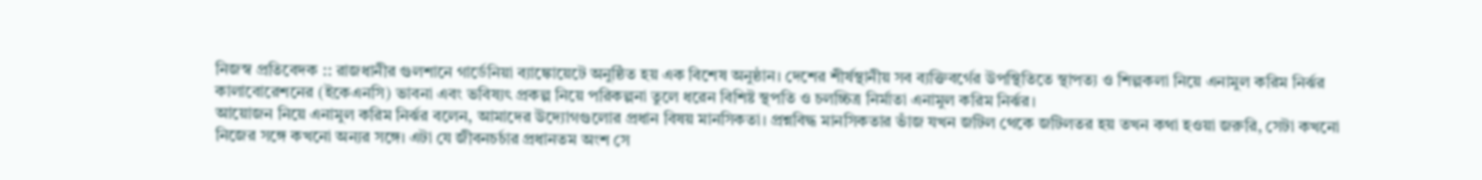নিজস্ব প্রতিবেদক :: রাজধানীর গুলশানে গার্ডেনিয়া ব্যাঙ্কোয়েটে অনুষ্ঠিত হয় এক বিশেষ অনুষ্ঠান। দেশের শীর্ষস্থানীয় সব ব্যক্তিবর্গের উপস্থিতিতে স্থাপত্য ও শিল্পকলা নিয়ে এনামুল করিম নির্ঝর কালাবোরেশনের (ইকেএনসি) ভাবনা এবং ভবিষ্যৎ প্রকল্প নিয়ে পরিকল্পনা তুলে ধরেন বিশিষ্ট স্থপতি ও চলচ্চিত্র নির্মাতা এনামুল করিম নির্ঝর।
আয়োজন নিয়ে এনামুল করিম নির্ঝর বলেন, আমাদের উদ্যোগগুলোর প্রধান বিষয় মানসিকতা। প্রশ্নবিদ্ধ মানসিকতার ভাঁজ যখন জটিল থেকে জটিলতর হয় তখন কথা হওয়া জরুরি, সেটা কখনো নিজের সঙ্গে কখনো অন্যর সঙ্গে। এটা যে জীবনচর্চার প্রধানতম অংশ সে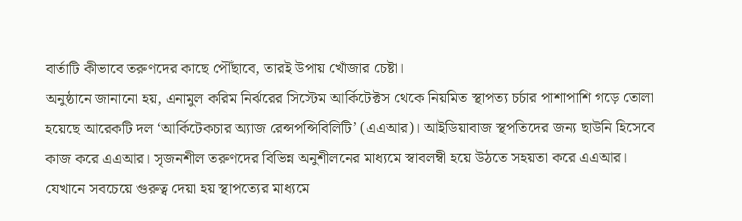বার্তাটি কীভাবে তরুণদের কাছে পৌঁছাবে, তারই উপায় খোঁজার চেষ্টা।
অনুষ্ঠানে জানানো হয়, এনামুল করিম নির্ঝরের সিস্টেম আর্কিটেক্টস থেকে নিয়মিত স্থাপত্য চর্চার পাশাপাশি গড়ে তোলা হয়েছে আরেকটি দল ‘আর্কিটেকচার অ্যাজ রেন্সপন্সিবিলিটি’ (এএআর)। আইডিয়াবাজ স্থপতিদের জন্য ছাউনি হিসেবে কাজ করে এএআর। সৃজনশীল তরুণদের বিভিন্ন অনুশীলনের মাধ্যমে স্বাবলম্বী হয়ে উঠতে সহয়তা করে এএআর। যেখানে সবচেয়ে গুরুত্ব দেয়া হয় স্থাপত্যের মাধ্যমে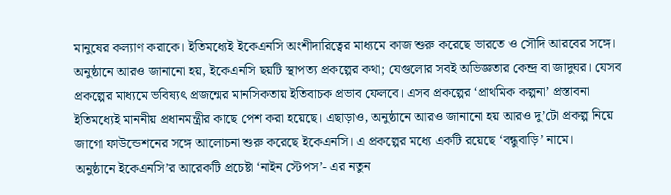মানুষের কল্যাণ করাকে। ইতিমধ্যেই ইকেএনসি অংশীদারিত্বের মাধ্যমে কাজ শুরু করেছে ভারতে ও সৌদি আরবের সঙ্গে।
অনুষ্ঠানে আরও জানানো হয়, ইকেএনসি ছয়টি স্থাপত্য প্রকল্পের কথা; যেগুলোর সবই অভিজ্ঞতার কেন্দ্র বা জাদুঘর। যেসব প্রকল্পের মাধ্যমে ভবিষ্যৎ প্রজন্মের মানসিকতায় ইতিবাচক প্রভাব ফেলবে। এসব প্রকল্পের ‘প্রাথমিক কল্পনা’ প্রস্তাবনা ইতিমধ্যেই মাননীয় প্রধানমন্ত্রীর কাছে পেশ করা হয়েছে। এছাড়াও, অনুষ্ঠানে আরও জানানো হয় আরও দু’টো প্রকল্প নিয়ে জাগো ফাউন্ডেশনের সঙ্গে আলোচনা শুরু করেছে ইকেএনসি। এ প্রকল্পের মধ্যে একটি রয়েছে ‘বন্ধুবাড়ি’ নামে।
অনুষ্ঠানে ইকেএনসি’র আরেকটি প্রচেষ্টা ‘নাইন স্টেপস’- এর নতুন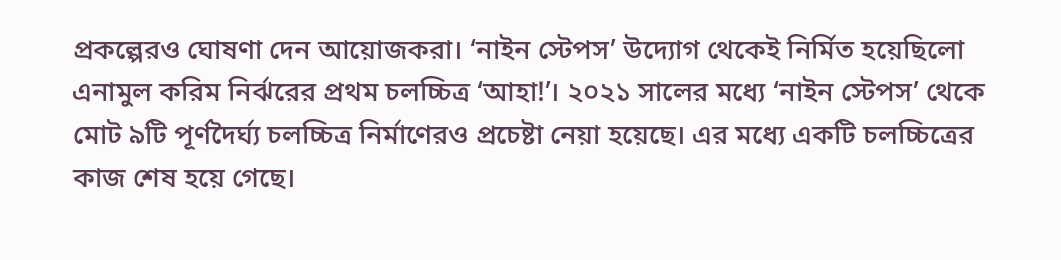প্রকল্পেরও ঘোষণা দেন আয়োজকরা। ‘নাইন স্টেপস’ উদ্যোগ থেকেই নির্মিত হয়েছিলো এনামুল করিম নির্ঝরের প্রথম চলচ্চিত্র ‘আহা!’। ২০২১ সালের মধ্যে ‘নাইন স্টেপস’ থেকে মোট ৯টি পূর্ণদৈর্ঘ্য চলচ্চিত্র নির্মাণেরও প্রচেষ্টা নেয়া হয়েছে। এর মধ্যে একটি চলচ্চিত্রের কাজ শেষ হয়ে গেছে।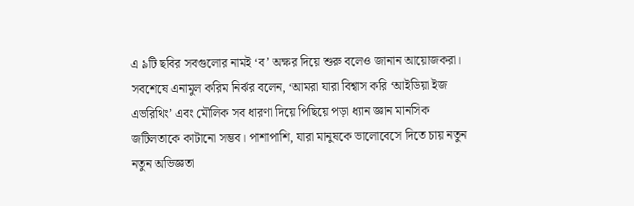এ ৯টি ছবির সবগুলোর নামই ‘ব’ অক্ষর দিয়ে শুরু বলেও জানান আয়োজকরা।
সবশেষে এনামুল করিম নির্ঝর বলেন, ‘আমরা যারা বিশ্বাস করি ‘আইডিয়া ইজ এভরিথিং’ এবং মৌলিক সব ধারণা দিয়ে পিছিয়ে পড়া ধ্যান জ্ঞান মানসিক জটিলতাকে কাটানো সম্ভব। পাশাপাশি, যারা মানুষকে ভালোবেসে দিতে চায় নতুন নতুন অভিজ্ঞতা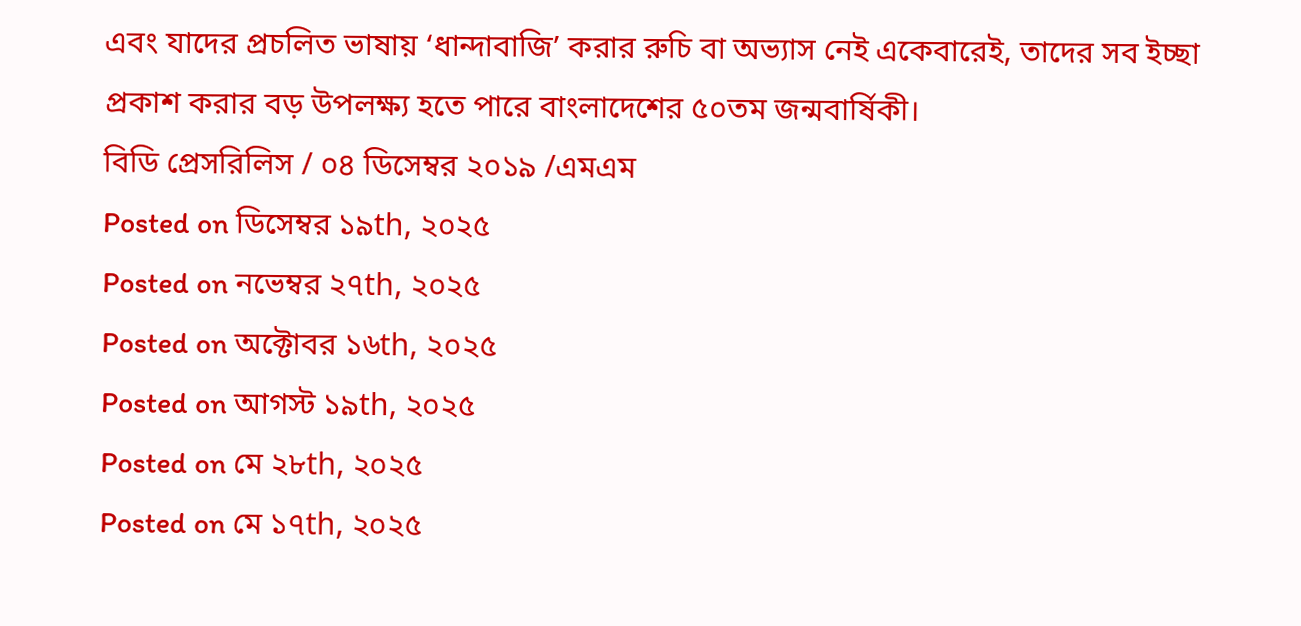এবং যাদের প্রচলিত ভাষায় ‘ধান্দাবাজি’ করার রুচি বা অভ্যাস নেই একেবারেই, তাদের সব ইচ্ছা প্রকাশ করার বড় উপলক্ষ্য হতে পারে বাংলাদেশের ৫০তম জন্মবার্ষিকী।
বিডি প্রেসরিলিস / ০৪ ডিসেম্বর ২০১৯ /এমএম
Posted on ডিসেম্বর ১৯th, ২০২৫
Posted on নভেম্বর ২৭th, ২০২৫
Posted on অক্টোবর ১৬th, ২০২৫
Posted on আগস্ট ১৯th, ২০২৫
Posted on মে ২৮th, ২০২৫
Posted on মে ১৭th, ২০২৫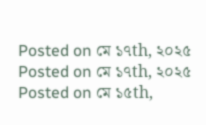Posted on মে ১৭th, ২০২৫
Posted on মে ১৭th, ২০২৫
Posted on মে ১৫th,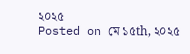২০২৫
Posted on মে ১৫th, ২০২৫